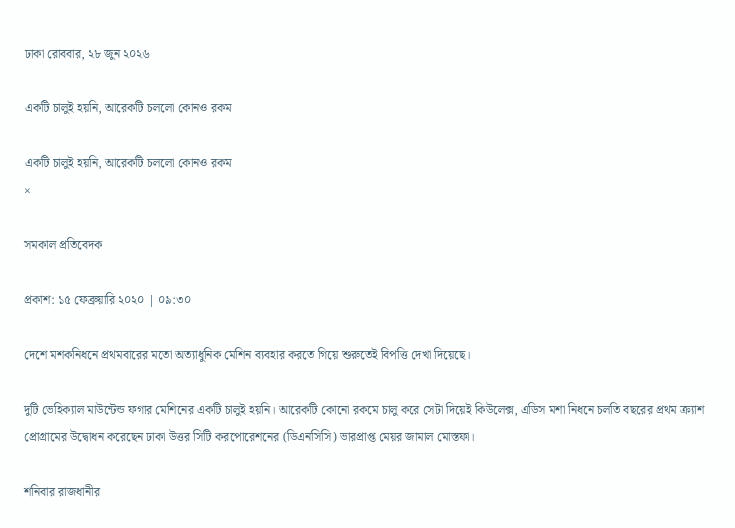ঢাকা রোববার, ২৮ জুন ২০২৬

একটি চালুই হয়নি, আরেকটি চললো কোনও রকম

একটি চালুই হয়নি, আরেকটি চললো কোনও রকম
×

সমকাল প্রতিবেদক

প্রকাশ: ১৫ ফেব্রুয়ারি ২০২০ | ০৯:৩০

দেশে মশকনিধনে প্রথমবারের মতো অত্যাধুনিক মেশিন ব্যবহার করতে গিয়ে শুরুতেই বিপত্তি দেখা দিয়েছে।

দুটি ভেহিক্যাল মাউন্টেন্ড ফগার মেশিনের একটি চালুই হয়নি। আরেকটি কোনো রকমে চালু করে সেটা দিয়েই কিউলেক্স, এডিস মশা নিধনে চলতি বছরের প্রথম ক্র্যাশ প্রোগ্রামের উদ্বোধন করেছেন ঢাকা উত্তর সিটি করপোরেশনের (ডিএনসিসি) ভারপ্রাপ্ত মেয়র জামাল মোস্তফা।

শনিবার রাজধানীর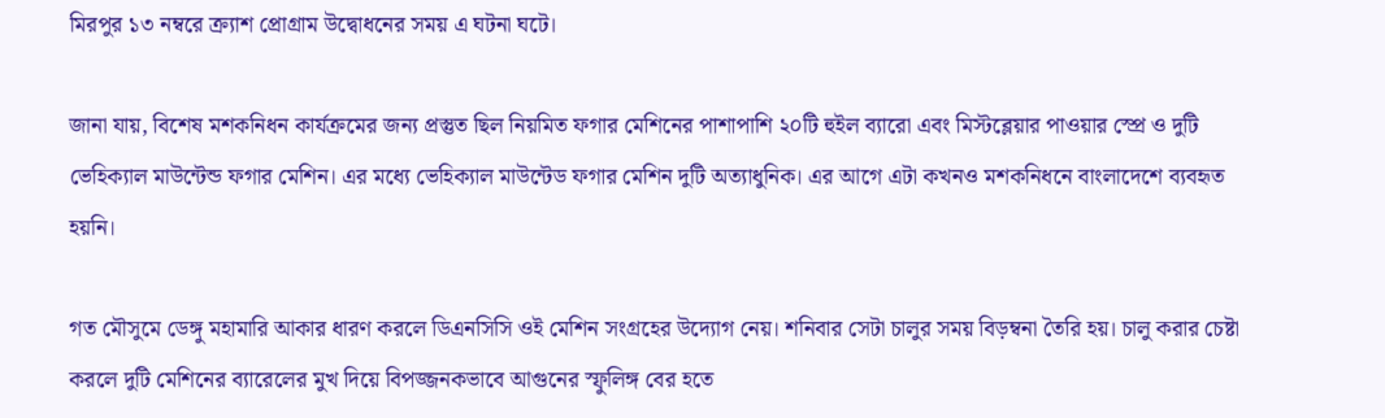মিরপুর ১৩ নম্বরে ক্র্যাশ প্রোগ্রাম উদ্বোধনের সময় এ ঘটনা ঘটে।

জানা যায়, বিশেষ মশকনিধন কার্যক্রমের জন্য প্রস্তুত ছিল নিয়মিত ফগার মেশিনের পাশাপাশি ২০টি হুইল ব্যারো এবং মিস্টব্লেয়ার পাওয়ার স্প্রে ও দুটি ভেহিক্যাল মাউন্টেন্ড ফগার মেশিন। এর মধ্যে ভেহিক্যাল মাউন্টেড ফগার মেশিন দুটি অত্যাধুনিক। এর আগে এটা কখনও মশকনিধনে বাংলাদেশে ব্যবহৃত হয়নি।

গত মৌসুমে ডেঙ্গু মহামারি আকার ধারণ করলে ডিএনসিসি ওই মেশিন সংগ্রহের উদ্যোগ নেয়। শনিবার সেটা চালুর সময় বিড়ম্বনা তৈরি হয়। চালু করার চেষ্টা করলে দুটি মেশিনের ব্যারেলের মুখ দিয়ে বিপজ্জনকভাবে আগুনের স্ফুলিঙ্গ বের হতে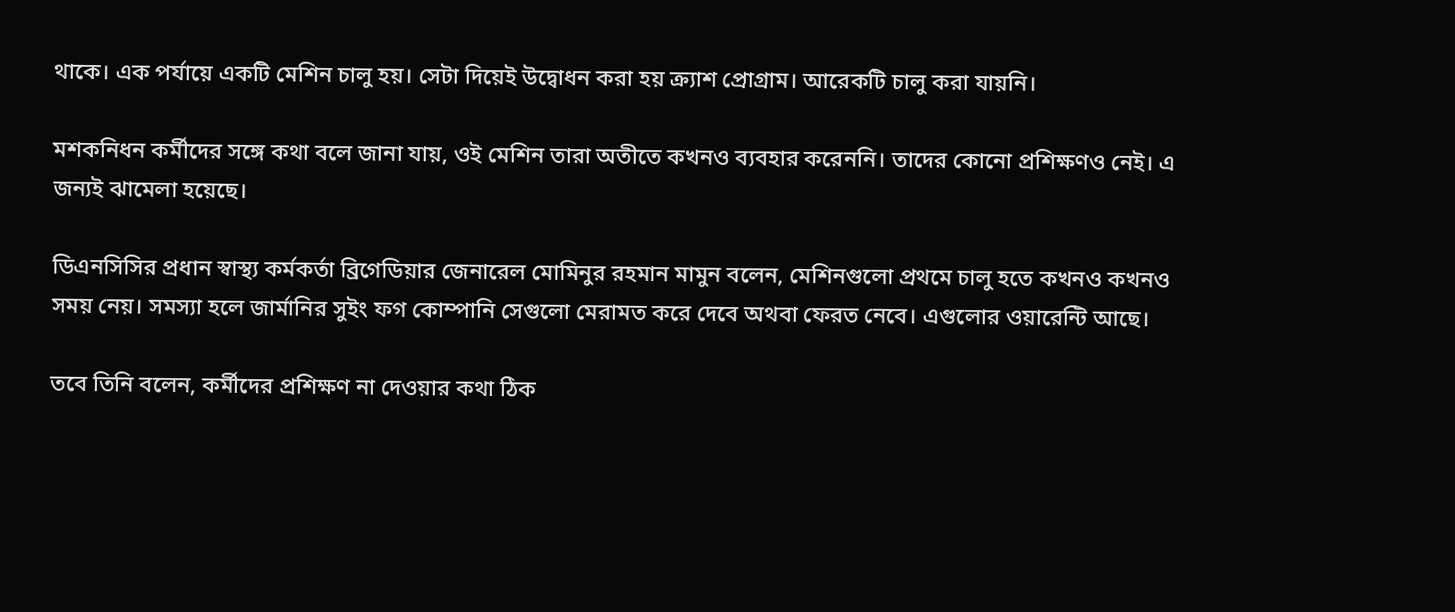থাকে। এক পর্যায়ে একটি মেশিন চালু হয়। সেটা দিয়েই উদ্বোধন করা হয় ক্র্যাশ প্রোগ্রাম। আরেকটি চালু করা যায়নি।

মশকনিধন কর্মীদের সঙ্গে কথা বলে জানা যায়, ওই মেশিন তারা অতীতে কখনও ব্যবহার করেননি। তাদের কোনো প্রশিক্ষণও নেই। এ জন্যই ঝামেলা হয়েছে।

ডিএনসিসির প্রধান স্বাস্থ্য কর্মকর্তা ব্রিগেডিয়ার জেনারেল মোমিনুর রহমান মামুন বলেন, মেশিনগুলো প্রথমে চালু হতে কখনও কখনও সময় নেয়। সমস্যা হলে জার্মানির সুইং ফগ কোম্পানি সেগুলো মেরামত করে দেবে অথবা ফেরত নেবে। এগুলোর ওয়ারেন্টি আছে।

তবে তিনি বলেন, কর্মীদের প্রশিক্ষণ না দেওয়ার কথা ঠিক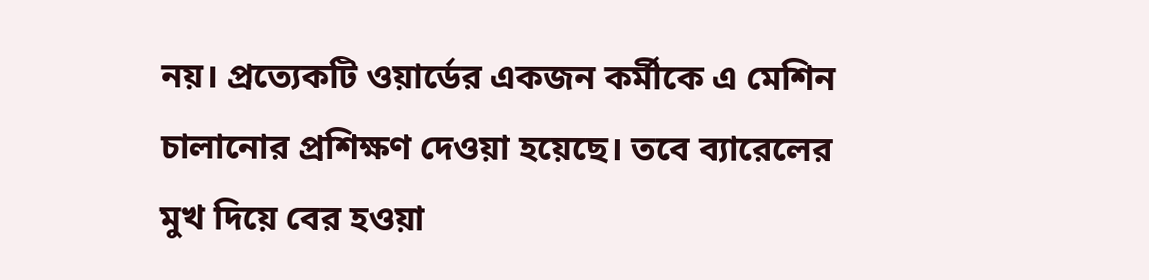নয়। প্রত্যেকটি ওয়ার্ডের একজন কর্মীকে এ মেশিন চালানোর প্রশিক্ষণ দেওয়া হয়েছে। তবে ব্যারেলের মুখ দিয়ে বের হওয়া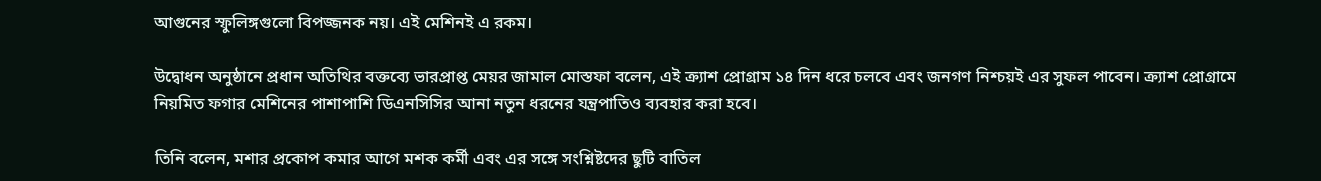আগুনের স্ফুলিঙ্গগুলো বিপজ্জনক নয়। এই মেশিনই এ রকম।

উদ্বোধন অনুষ্ঠানে প্রধান অতিথির বক্তব্যে ভারপ্রাপ্ত মেয়র জামাল মোস্তফা বলেন, এই ক্র্যাশ প্রোগ্রাম ১৪ দিন ধরে চলবে এবং জনগণ নিশ্চয়ই এর সুফল পাবেন। ক্র্যাশ প্রোগ্রামে নিয়মিত ফগার মেশিনের পাশাপাশি ডিএনসিসির আনা নতুন ধরনের যন্ত্রপাতিও ব্যবহার করা হবে।

তিনি বলেন, মশার প্রকোপ কমার আগে মশক কর্মী এবং এর সঙ্গে সংশ্নিষ্টদের ছুটি বাতিল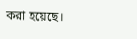করা হয়েছে।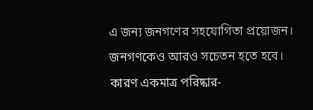এ জন্য জনগণের সহযোগিতা প্রয়োজন। জনগণকেও আরও সচেতন হতে হবে। কারণ একমাত্র পরিষ্কার-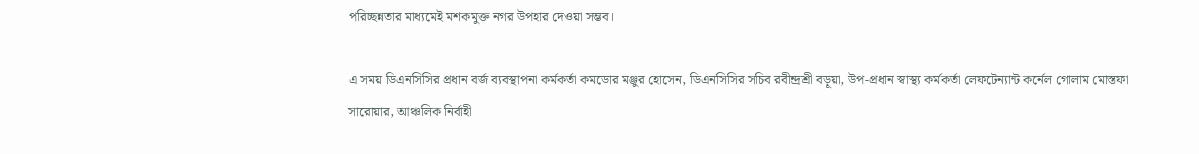পরিচ্ছন্নতার মাধ্যমেই মশকমুক্ত নগর উপহার দেওয়া সম্ভব।

এ সময় ডিএনসিসির প্রধান বর্জ ব্যবস্থাপনা কর্মকর্তা কমডোর মঞ্জুর হোসেন, ডিএনসিসির সচিব রবীন্দ্রশ্রী বড়ূয়া, উপ-প্রধান স্বাস্থ্য কর্মকর্তা লেফটেন্যান্ট কর্নেল গোলাম মোস্তফা সারোয়ার, আঞ্চলিক নির্বাহী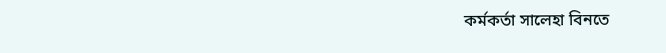কর্মকর্তা সালেহা বিনতে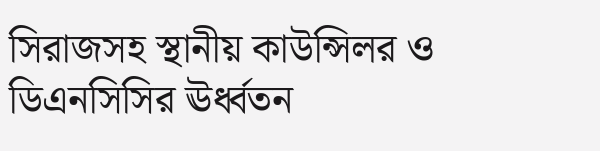সিরাজসহ স্থানীয় কাউন্সিলর ও ডিএনসিসির ঊর্ধ্বতন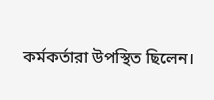কর্মকর্তারা উপস্থিত ছিলেন।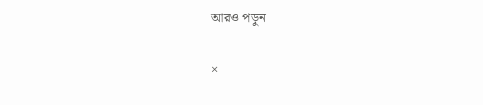আরও পড়ুন

×